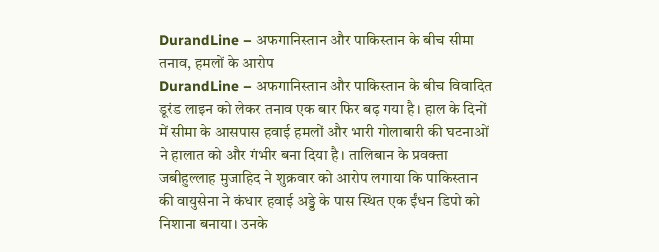DurandLine – अफगानिस्तान और पाकिस्तान के बीच सीमा तनाव, हमलों के आरोप
DurandLine – अफगानिस्तान और पाकिस्तान के बीच विवादित डूरंड लाइन को लेकर तनाव एक बार फिर बढ़ गया है। हाल के दिनों में सीमा के आसपास हवाई हमलों और भारी गोलाबारी की घटनाओं ने हालात को और गंभीर बना दिया है। तालिबान के प्रवक्ता जबीहुल्लाह मुजाहिद ने शुक्रवार को आरोप लगाया कि पाकिस्तान की वायुसेना ने कंधार हवाई अड्डे के पास स्थित एक ईंधन डिपो को निशाना बनाया। उनके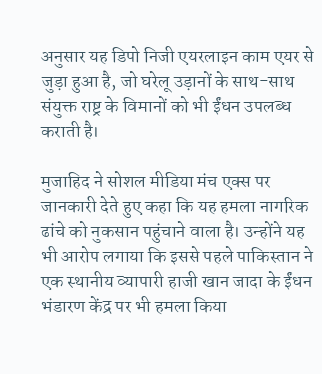अनुसार यह डिपो निजी एयरलाइन काम एयर से जुड़ा हुआ है, जो घरेलू उड़ानों के साथ-साथ संयुक्त राष्ट्र के विमानों को भी ईंधन उपलब्ध कराती है।

मुजाहिद ने सोशल मीडिया मंच एक्स पर जानकारी देते हुए कहा कि यह हमला नागरिक ढांचे को नुकसान पहुंचाने वाला है। उन्होंने यह भी आरोप लगाया कि इससे पहले पाकिस्तान ने एक स्थानीय व्यापारी हाजी खान जादा के ईंधन भंडारण केंद्र पर भी हमला किया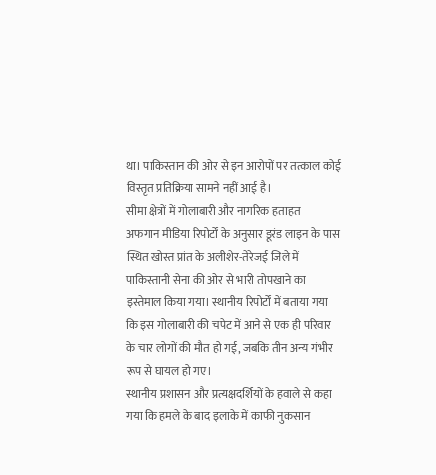था। पाकिस्तान की ओर से इन आरोपों पर तत्काल कोई विस्तृत प्रतिक्रिया सामने नहीं आई है।
सीमा क्षेत्रों में गोलाबारी और नागरिक हताहत
अफगान मीडिया रिपोर्टों के अनुसार डूरंड लाइन के पास स्थित खोस्त प्रांत के अलीशेर-तेरेजई जिले में पाकिस्तानी सेना की ओर से भारी तोपखाने का इस्तेमाल किया गया। स्थानीय रिपोर्टों में बताया गया कि इस गोलाबारी की चपेट में आने से एक ही परिवार के चार लोगों की मौत हो गई, जबकि तीन अन्य गंभीर रूप से घायल हो गए।
स्थानीय प्रशासन और प्रत्यक्षदर्शियों के हवाले से कहा गया कि हमले के बाद इलाके में काफी नुकसान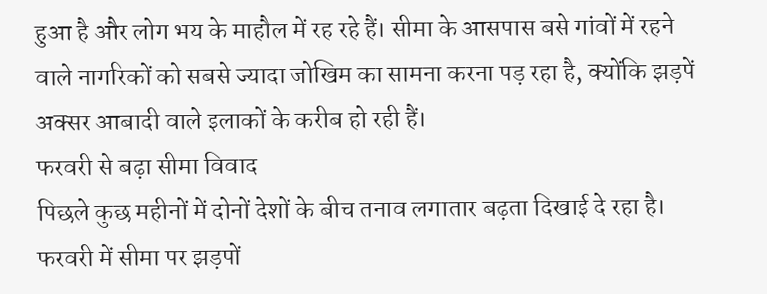हुआ है और लोग भय के माहौल में रह रहे हैं। सीमा के आसपास बसे गांवों में रहने वाले नागरिकों को सबसे ज्यादा जोखिम का सामना करना पड़ रहा है, क्योंकि झड़पें अक्सर आबादी वाले इलाकों के करीब हो रही हैं।
फरवरी से बढ़ा सीमा विवाद
पिछले कुछ महीनों में दोनों देशों के बीच तनाव लगातार बढ़ता दिखाई दे रहा है। फरवरी में सीमा पर झड़पों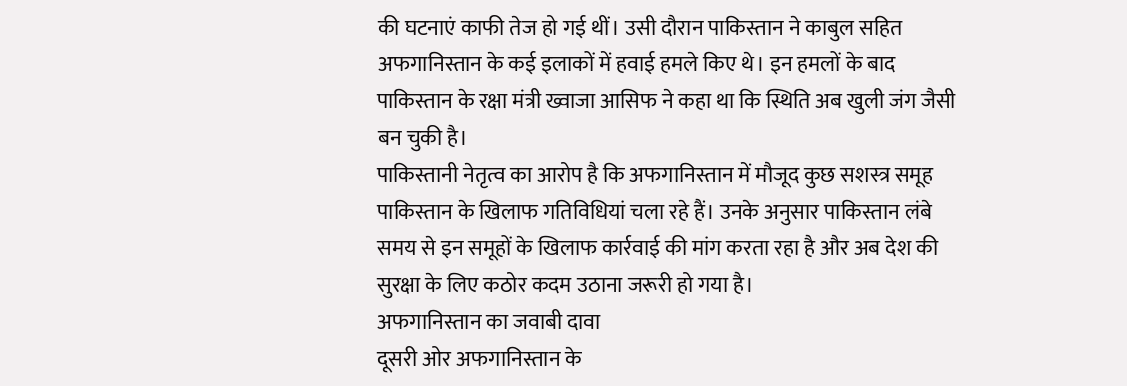की घटनाएं काफी तेज हो गई थीं। उसी दौरान पाकिस्तान ने काबुल सहित अफगानिस्तान के कई इलाकों में हवाई हमले किए थे। इन हमलों के बाद पाकिस्तान के रक्षा मंत्री ख्वाजा आसिफ ने कहा था कि स्थिति अब खुली जंग जैसी बन चुकी है।
पाकिस्तानी नेतृत्व का आरोप है कि अफगानिस्तान में मौजूद कुछ सशस्त्र समूह पाकिस्तान के खिलाफ गतिविधियां चला रहे हैं। उनके अनुसार पाकिस्तान लंबे समय से इन समूहों के खिलाफ कार्रवाई की मांग करता रहा है और अब देश की सुरक्षा के लिए कठोर कदम उठाना जरूरी हो गया है।
अफगानिस्तान का जवाबी दावा
दूसरी ओर अफगानिस्तान के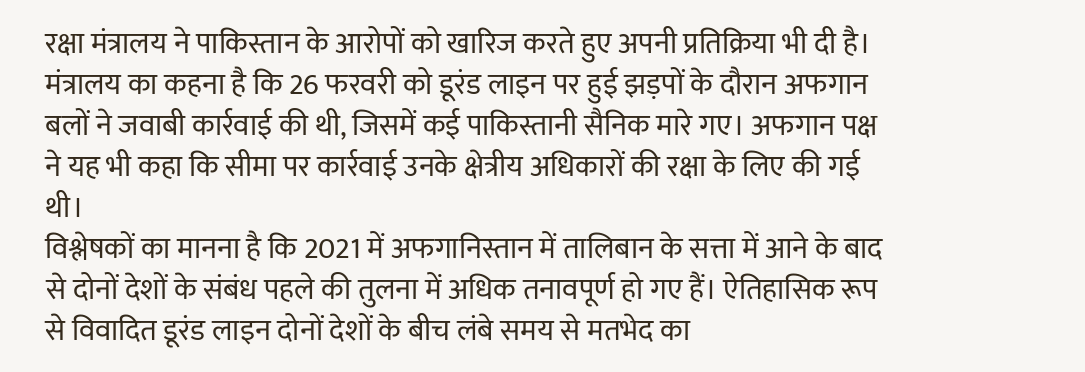रक्षा मंत्रालय ने पाकिस्तान के आरोपों को खारिज करते हुए अपनी प्रतिक्रिया भी दी है। मंत्रालय का कहना है कि 26 फरवरी को डूरंड लाइन पर हुई झड़पों के दौरान अफगान बलों ने जवाबी कार्रवाई की थी, जिसमें कई पाकिस्तानी सैनिक मारे गए। अफगान पक्ष ने यह भी कहा कि सीमा पर कार्रवाई उनके क्षेत्रीय अधिकारों की रक्षा के लिए की गई थी।
विश्लेषकों का मानना है कि 2021 में अफगानिस्तान में तालिबान के सत्ता में आने के बाद से दोनों देशों के संबंध पहले की तुलना में अधिक तनावपूर्ण हो गए हैं। ऐतिहासिक रूप से विवादित डूरंड लाइन दोनों देशों के बीच लंबे समय से मतभेद का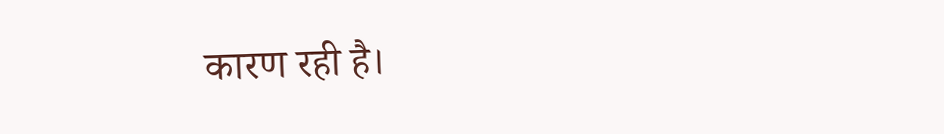कारण रही है।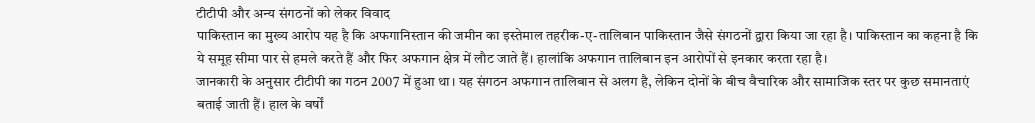टीटीपी और अन्य संगठनों को लेकर विवाद
पाकिस्तान का मुख्य आरोप यह है कि अफगानिस्तान की जमीन का इस्तेमाल तहरीक-ए-तालिबान पाकिस्तान जैसे संगठनों द्वारा किया जा रहा है। पाकिस्तान का कहना है कि ये समूह सीमा पार से हमले करते हैं और फिर अफगान क्षेत्र में लौट जाते हैं। हालांकि अफगान तालिबान इन आरोपों से इनकार करता रहा है।
जानकारी के अनुसार टीटीपी का गठन 2007 में हुआ था। यह संगठन अफगान तालिबान से अलग है, लेकिन दोनों के बीच वैचारिक और सामाजिक स्तर पर कुछ समानताएं बताई जाती हैं। हाल के वर्षों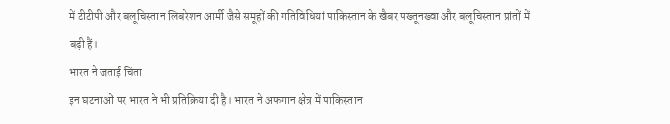में टीटीपी और बलूचिस्तान लिबरेशन आर्मी जैसे समूहों की गतिविधियां पाकिस्तान के खैबर पख्तूनख्वा और बलूचिस्तान प्रांतों में बढ़ी हैं।
भारत ने जताई चिंता
इन घटनाओं पर भारत ने भी प्रतिक्रिया दी है। भारत ने अफगान क्षेत्र में पाकिस्तान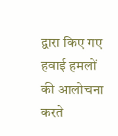द्वारा किए गए हवाई हमलों की आलोचना करते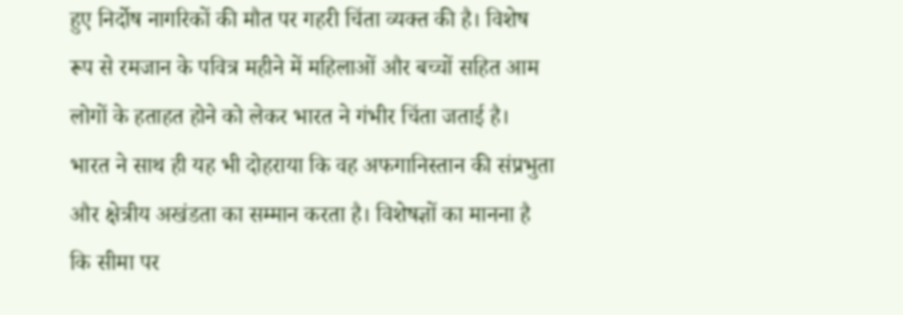हुए निर्दोष नागरिकों की मौत पर गहरी चिंता व्यक्त की है। विशेष रूप से रमजान के पवित्र महीने में महिलाओं और बच्चों सहित आम लोगों के हताहत होने को लेकर भारत ने गंभीर चिंता जताई है।
भारत ने साथ ही यह भी दोहराया कि वह अफगानिस्तान की संप्रभुता और क्षेत्रीय अखंडता का सम्मान करता है। विशेषज्ञों का मानना है कि सीमा पर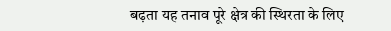बढ़ता यह तनाव पूरे क्षेत्र की स्थिरता के लिए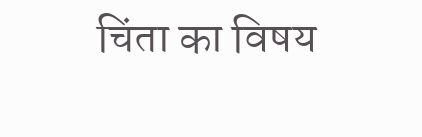चिंता का विषय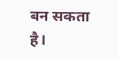बन सकता है।